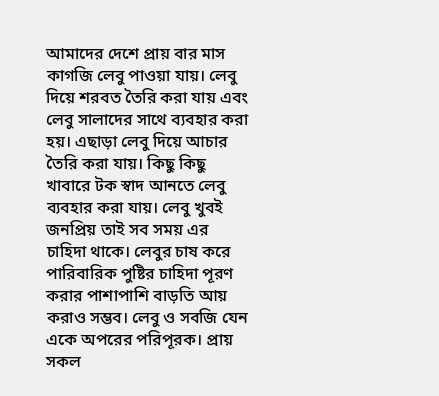আমাদের দেশে প্রায় বার মাস কাগজি লেবু পাওয়া যায়। লেবু দিয়ে শরবত তৈরি করা যায় এবং লেবু সালাদের সাথে ব্যবহার করা হয়। এছাড়া লেবু দিয়ে আচার তৈরি করা যায়। কিছু কিছু খাবারে টক স্বাদ আনতে লেবু ব্যবহার করা যায়। লেবু খুবই জনপ্রিয় তাই সব সময় এর চাহিদা থাকে। লেবুর চাষ করে পারিবারিক পুষ্টির চাহিদা পূরণ করার পাশাপাশি বাড়তি আয় করাও সম্ভব। লেবু ও সবজি যেন একে অপরের পরিপূরক। প্রায় সকল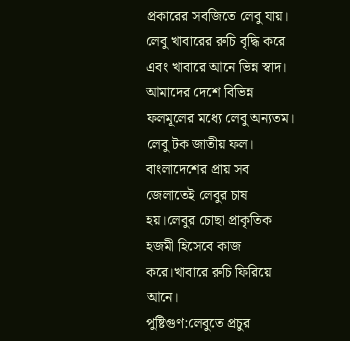প্রকারের সবজিতে লেবু যায়। লেবু খাবারের রুচি বৃদ্ধি করে এবং খাবারে আনে ভিন্ন স্বাদ। আমাদের দেশে বিভিন্ন ফলমূলের মধ্যে লেবু অন্যতম। লেবু টক জাতীয় ফল। বাংলাদেশের প্রায় সব জেলাতেই লেবুর চাষ হয়।লেবুর চোছা প্রাকৃতিক হজমী হিসেবে কাজ করে।খাবারে রুচি ফিরিয়ে আনে।
পুষ্টিগুণ:লেবুতে প্রচুর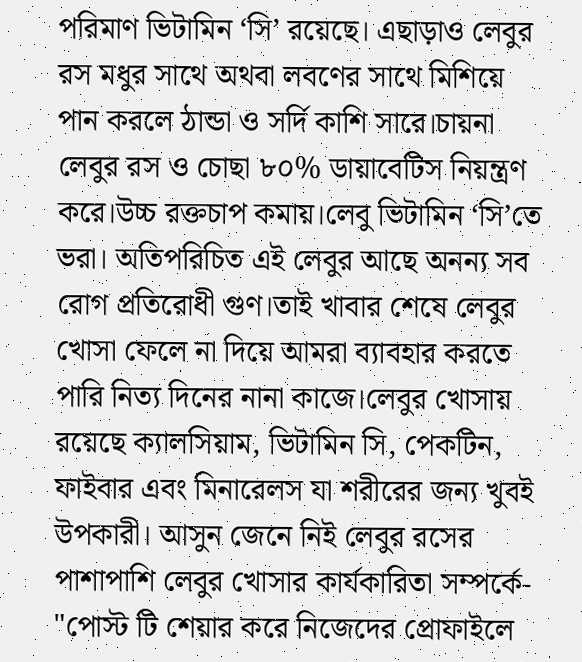পরিমাণ ভিটামিন ‘সি’ রয়েছে। এছাড়াও লেবুর রস মধুর সাথে অথবা লবণের সাথে মিশিয়ে পান করলে ঠান্ডা ও সর্দি কাশি সারে।চায়না লেবুর রস ও চোছা ৮০% ডায়াবেটিস নিয়ন্ত্রণ করে।উচ্চ রক্তচাপ কমায়।লেবু ভিটামিন ‘সি’তে ভরা। অতিপরিচিত এই লেবুর আছে অনন্য সব রোগ প্রতিরোধী গুণ।তাই খাবার শেষে লেবুর খোসা ফেলে না দিয়ে আমরা ব্যাবহার করতে পারি নিত্য দিনের নানা কাজে।লেবুর খোসায় রয়েছে ক্যালসিয়াম, ভিটামিন সি, পেকটিন, ফাইবার এবং মিনারেলস যা শরীরের জন্য খুবই উপকারী। আসুন জেনে নিই লেবুর রসের পাশাপাশি লেবুর খোসার কার্যকারিতা সম্পর্কে- "পোস্ট টি শেয়ার করে নিজেদের প্রোফাইলে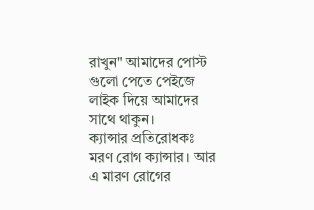রাখুন" আমাদের পোস্ট গুলো পেতে পেইজে লাইক দিয়ে আমাদের সাথে থাকুন।
ক্যান্সার প্রতিরোধকঃ মরণ রোগ ক্যান্সার। আর এ মারণ রোগের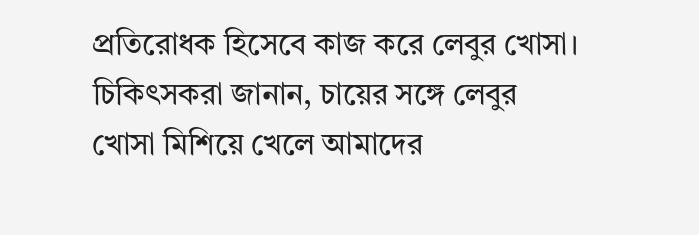প্রতিরোধক হিসেবে কাজ করে লেবুর খোসা। চিকিৎসকরা জানান, চায়ের সঙ্গে লেবুর খোসা মিশিয়ে খেলে আমাদের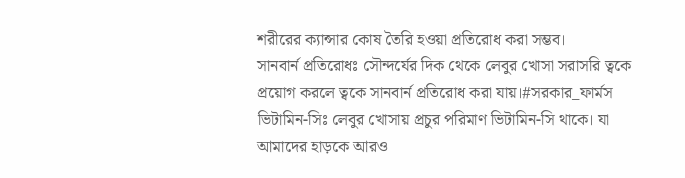শরীরের ক্যান্সার কোষ তৈরি হওয়া প্রতিরোধ করা সম্ভব।
সানবার্ন প্রতিরোধঃ সৌন্দর্যের দিক থেকে লেবুর খোসা সরাসরি ত্বকে প্রয়োগ করলে ত্বকে সানবার্ন প্রতিরোধ করা যায়।#সরকার_ফার্মস
ভিটামিন-সিঃ লেবুর খোসায় প্রচুর পরিমাণ ভিটামিন-সি থাকে। যা আমাদের হাড়কে আরও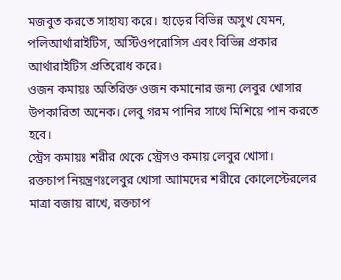মজবুত করতে সাহায্য করে। হাড়ের বিভিন্ন অসুখ যেমন, পলিআর্থারাইটিস, অস্টিওপরোসিস এবং বিভিন্ন প্রকার আর্থারাইটিস প্রতিরোধ করে।
ওজন কমায়ঃ অতিরিক্ত ওজন কমানোর জন্য লেবুর খোসার উপকারিতা অনেক। লেবু গরম পানির সাথে মিশিয়ে পান করতে হবে।
স্ট্রেস কমায়ঃ শরীর থেকে স্ট্রেসও কমায় লেবুর খোসা।
রক্তচাপ নিয়ন্ত্রণঃলেবুর খোসা আামদের শরীরে কোলেস্টেরলের মাত্রা বজায় রাখে, রক্তচাপ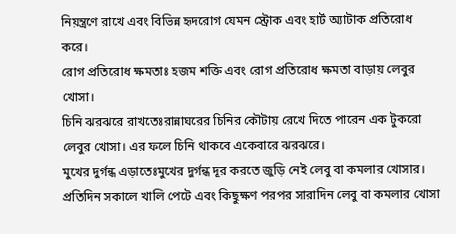নিয়ন্ত্রণে রাখে এবং বিভিন্ন হৃদরোগ যেমন স্ট্রোক এবং হার্ট অ্যাটাক প্রতিরোধ করে।
রোগ প্রতিরোধ ক্ষমতাঃ হজম শক্তি এবং রোগ প্রতিরোধ ক্ষমতা বাড়ায় লেবুর খোসা।
চিনি ঝরঝরে রাখতেঃরান্নাঘরের চিনির কৌটায় রেখে দিতে পারেন এক টুকরো লেবুর খোসা। এর ফলে চিনি থাকবে একেবারে ঝরঝরে।
মুখের দুর্গন্ধ এড়াতেঃমুখের দুর্গন্ধ দূর করতে জুড়ি নেই লেবু বা কমলার খোসার। প্রতিদিন সকালে খালি পেটে এবং কিছুক্ষণ পরপর সারাদিন লেবু বা কমলার খোসা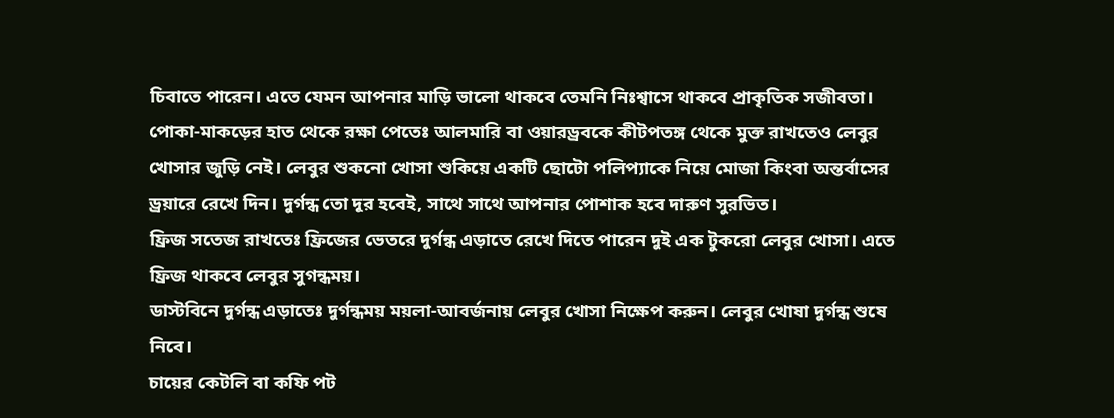চিবাতে পারেন। এতে যেমন আপনার মাড়ি ভালো থাকবে তেমনি নিঃশ্বাসে থাকবে প্রাকৃতিক সজীবতা।
পোকা-মাকড়ের হাত থেকে রক্ষা পেতেঃ আলমারি বা ওয়ারড্রবকে কীটপতঙ্গ থেকে মুক্ত রাখতেও লেবুর খোসার জুড়ি নেই। লেবুর শুকনো খোসা শুকিয়ে একটি ছোটো পলিপ্যাকে নিয়ে মোজা কিংবা অন্তর্বাসের ড্রয়ারে রেখে দিন। দুর্গন্ধ তো দূর হবেই, সাথে সাথে আপনার পোশাক হবে দারুণ সুরভিত।
ফ্রিজ সতেজ রাখতেঃ ফ্রিজের ভেতরে দুর্গন্ধ এড়াতে রেখে দিতে পারেন দুই এক টুকরো লেবুর খোসা। এতে ফ্রিজ থাকবে লেবুর সুগন্ধময়।
ডাস্টবিনে দুর্গন্ধ এড়াতেঃ দুর্গন্ধময় ময়লা-আবর্জনায় লেবুর খোসা নিক্ষেপ করুন। লেবুর খোষা দুর্গন্ধ শুষে নিবে।
চায়ের কেটলি বা কফি পট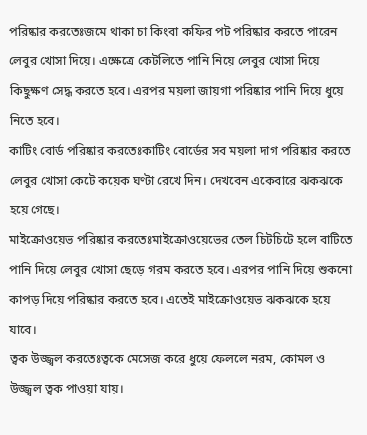পরিষ্কার করতেঃজমে থাকা চা কিংবা কফির পট পরিষ্কার করতে পারেন লেবুর খোসা দিয়ে। এক্ষেত্রে কেটলিতে পানি নিয়ে লেবুর খোসা দিয়ে কিছুক্ষণ সেদ্ধ করতে হবে। এরপর ময়লা জায়গা পরিষ্কার পানি দিয়ে ধুয়ে নিতে হবে।
কাটিং বোর্ড পরিষ্কার করতেঃকাটিং বোর্ডের সব ময়লা দাগ পরিষ্কার করতে লেবুর খোসা কেটে কয়েক ঘণ্টা রেখে দিন। দেখবেন একেবারে ঝকঝকে হয়ে গেছে।
মাইক্রোওয়েভ পরিষ্কার করতেঃমাইক্রোওয়েভের তেল চিটচিটে হলে বাটিতে পানি দিয়ে লেবুর খোসা ছেড়ে গরম করতে হবে। এরপর পানি দিয়ে শুকনো কাপড় দিয়ে পরিষ্কার করতে হবে। এতেই মাইক্রোওয়েভ ঝকঝকে হয়ে যাবে।
ত্বক উজ্জ্বল করতেঃত্বকে মেসেজ করে ধুয়ে ফেললে নরম, কোমল ও উজ্জ্বল ত্বক পাওয়া যায়।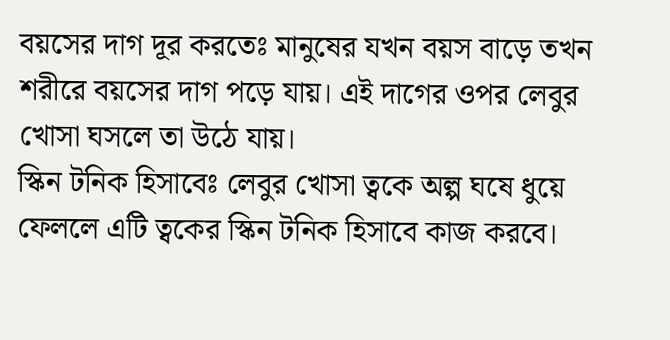বয়সের দাগ দূর করতেঃ মানুষের যখন বয়স বাড়ে তখন শরীরে বয়সের দাগ পড়ে যায়। এই দাগের ওপর লেবুর খোসা ঘসলে তা উঠে যায়।
স্কিন টনিক হিসাবেঃ লেবুর খোসা ত্বকে অল্প ঘষে ধুয়ে ফেললে এটি ত্বকের স্কিন টনিক হিসাবে কাজ করবে।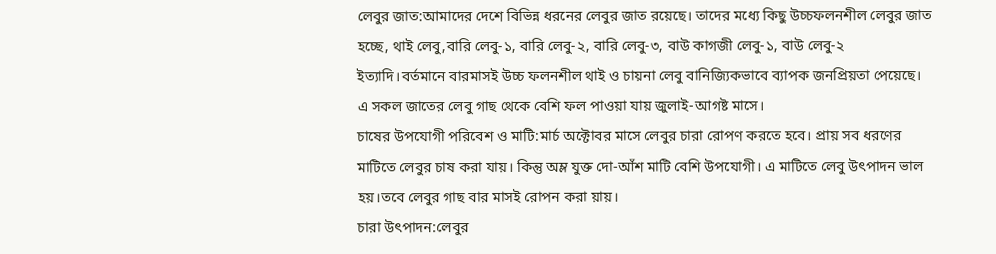লেবুর জাত:আমাদের দেশে বিভিন্ন ধরনের লেবুর জাত রয়েছে। তাদের মধ্যে কিছু উচ্চফলনশীল লেবুর জাত হচ্ছে, থাই লেবু,বারি লেবু-১, বারি লেবু-২, বারি লেবু-৩, বাউ কাগজী লেবু-১, বাউ লেবু-২ ইত্যাদি।বর্তমানে বারমাসই উচ্চ ফলনশীল থাই ও চায়না লেবু বানিজ্যিকভাবে ব্যাপক জনপ্রিয়তা পেয়েছে। এ সকল জাতের লেবু গাছ থেকে বেশি ফল পাওয়া যায় জুলাই-আগষ্ট মাসে।
চাষের উপযোগী পরিবেশ ও মাটি:মার্চ অক্টোবর মাসে লেবুর চারা রোপণ করতে হবে। প্রায় সব ধরণের মাটিতে লেবুর চাষ করা যায়। কিন্তু অম্ল যুক্ত দো-আঁশ মাটি বেশি উপযোগী। এ মাটিতে লেবু উৎপাদন ভাল হয়।তবে লেবুর গাছ বার মাসই রোপন করা য়ায়।
চারা উৎপাদন:লেবুর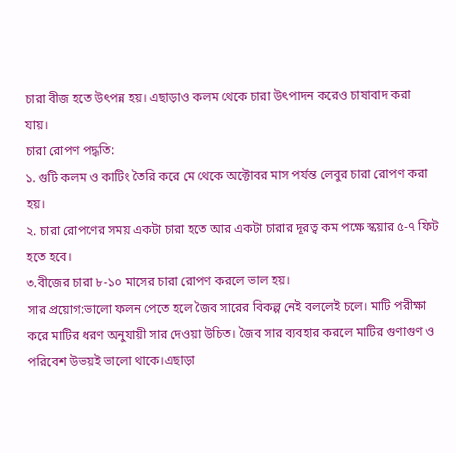চারা বীজ হতে উৎপন্ন হয়। এছাড়াও কলম থেকে চারা উৎপাদন করেও চাষাবাদ করা যায়।
চারা রোপণ পদ্ধতি:
১. গুটি কলম ও কাটিং তৈরি করে মে থেকে অক্টোবর মাস পর্যন্ত লেবুর চারা রোপণ করা হয়।
২. চারা রোপণের সময় একটা চারা হতে আর একটা চারার দূরত্ব কম পক্ষে স্কয়ার ৫-৭ ফিট হতে হবে।
৩.বীজের চারা ৮-১০ মাসের চারা রোপণ করলে ভাল হয়।
সার প্রয়োগ:ভালো ফলন পেতে হলে জৈব সারের বিকল্প নেই বললেই চলে। মাটি পরীক্ষা করে মাটির ধরণ অনুযায়ী সার দেওয়া উচিত। জৈব সার ব্যবহার করলে মাটির গুণাগুণ ও পরিবেশ উভয়ই ভালো থাকে।এছাড়া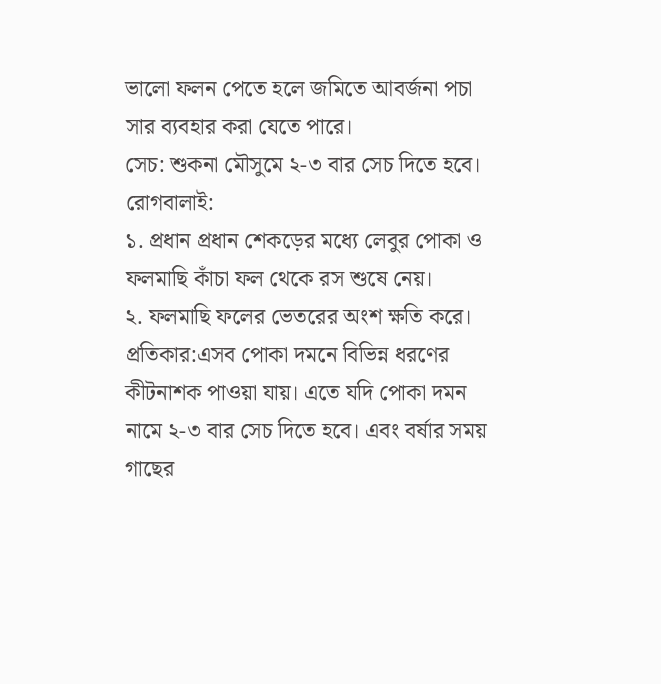ভালো ফলন পেতে হলে জমিতে আবর্জনা পচা সার ব্যবহার করা যেতে পারে।
সেচ: শুকনা মৌসুমে ২-৩ বার সেচ দিতে হবে।
রোগবালাই:
১. প্রধান প্রধান শেকড়ের মধ্যে লেবুর পোকা ও ফলমাছি কাঁচা ফল থেকে রস শুষে নেয়।
২. ফলমাছি ফলের ভেতরের অংশ ক্ষতি করে।
প্রতিকার:এসব পোকা দমনে বিভিন্ন ধরণের কীটনাশক পাওয়া যায়। এতে যদি পোকা দমন নামে ২-৩ বার সেচ দিতে হবে। এবং বর্ষার সময় গাছের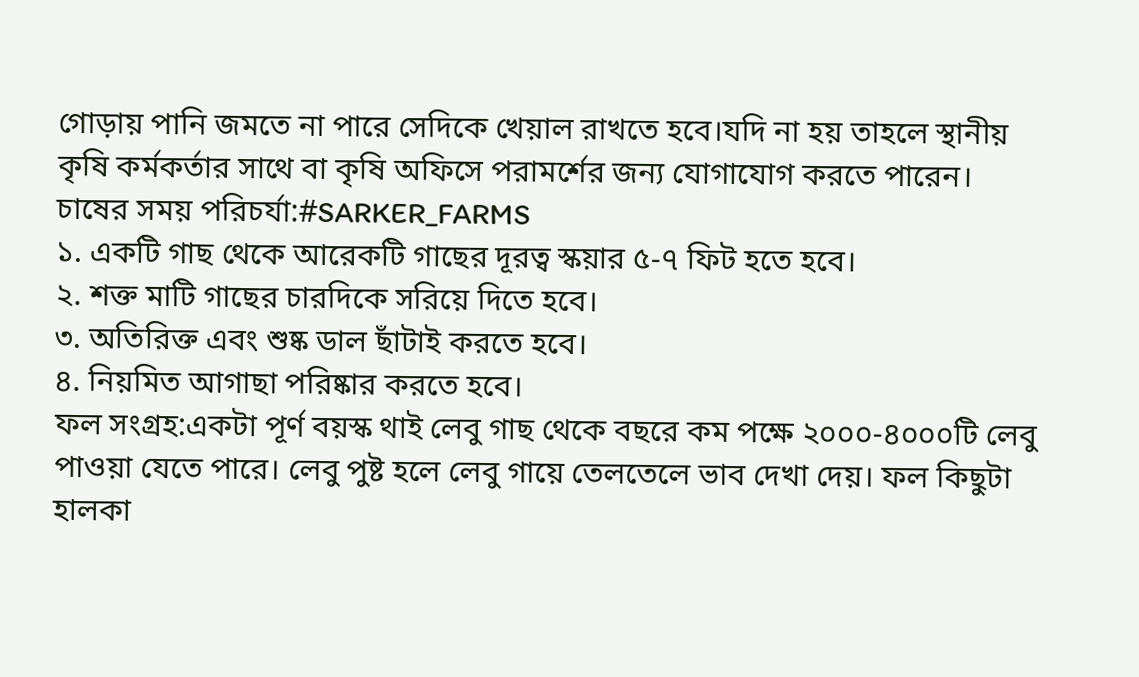গোড়ায় পানি জমতে না পারে সেদিকে খেয়াল রাখতে হবে।যদি না হয় তাহলে স্থানীয় কৃষি কর্মকর্তার সাথে বা কৃষি অফিসে পরামর্শের জন্য যোগাযোগ করতে পারেন।
চাষের সময় পরিচর্যা:#SARKER_FARMS
১. একটি গাছ থেকে আরেকটি গাছের দূরত্ব স্কয়ার ৫-৭ ফিট হতে হবে।
২. শক্ত মাটি গাছের চারদিকে সরিয়ে দিতে হবে।
৩. অতিরিক্ত এবং শুষ্ক ডাল ছাঁটাই করতে হবে।
৪. নিয়মিত আগাছা পরিষ্কার করতে হবে।
ফল সংগ্রহ:একটা পূর্ণ বয়স্ক থাই লেবু গাছ থেকে বছরে কম পক্ষে ২০০০-৪০০০টি লেবু পাওয়া যেতে পারে। লেবু পুষ্ট হলে লেবু গায়ে তেলতেলে ভাব দেখা দেয়। ফল কিছুটা হালকা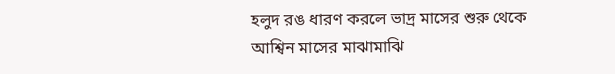হলুদ রঙ ধারণ করলে ভাদ্র মাসের শুরু থেকে আশ্বিন মাসের মাঝামাঝি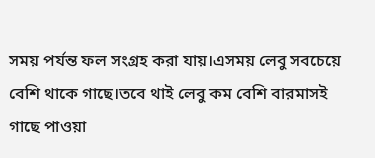সময় পর্যন্ত ফল সংগ্রহ করা যায়।এসময় লেবু সবচেয়ে বেশি থাকে গাছে।তবে থাই লেবু কম বেশি বারমাসই গাছে পাওয়া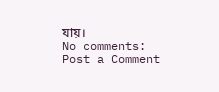যায়।
No comments:
Post a Comment